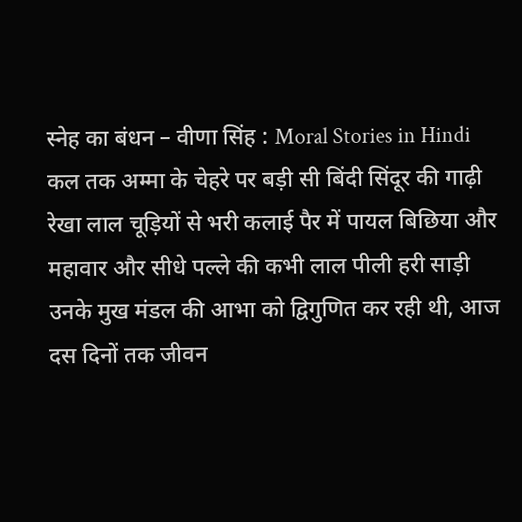स्नेह का बंधन – वीणा सिंह : Moral Stories in Hindi
कल तक अम्मा के चेहरे पर बड़ी सी बिंदी सिंदूर की गाढ़ी रेखा लाल चूड़ियों से भरी कलाई पैर में पायल बिछिया और महावार और सीधे पल्ले की कभी लाल पीली हरी साड़ी उनके मुख मंडल की आभा को द्विगुणित कर रही थी, आज दस दिनों तक जीवन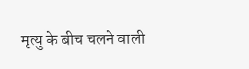मृत्यु के बीच चलने वाली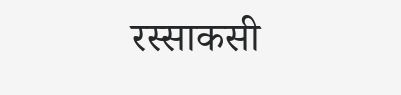रस्साकसी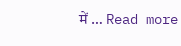में … Read more